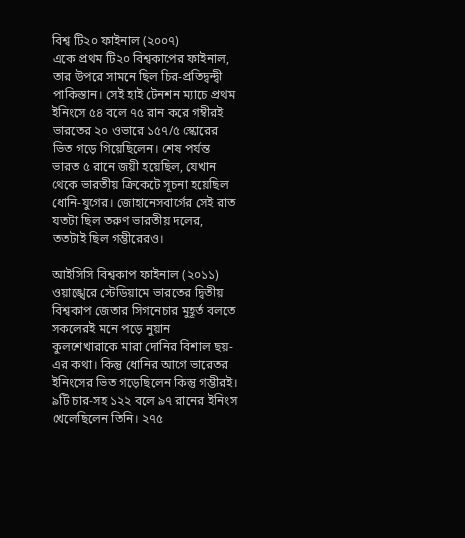বিশ্ব টি২০ ফাইনাল (২০০৭)
একে প্রথম টি২০ বিশ্বকাপের ফাইনাল, তার উপরে সামনে ছিল চির-প্রতিদ্বন্দ্বী পাকিস্তান। সেই হাই টেনশন ম্যাচে প্রথম ইনিংসে ৫৪ বলে ৭৫ রান করে গম্বীরই ভারতের ২০ ওভারে ১৫৭/৫ স্কোরের ভিত গড়ে গিয়েছিলেন। শেষ পর্যন্ত ভারত ৫ রানে জয়ী হয়েছিল, যেখান থেকে ভারতীয় ক্রিকেটে সূচনা হয়েছিল ধোনি-যুগের। জোহানেসবার্গের সেই রাত যতটা ছিল তরুণ ভারতীয় দলের, ততটাই ছিল গম্ভীরেরও।

আইসিসি বিশ্বকাপ ফাইনাল (২০১১)
ওয়াঙ্খেরে স্টেডিয়ামে ভারতের দ্বিতীয় বিশ্বকাপ জেতার সিগনেচার মুহূর্ত বলতে সকলেরই মনে পড়ে নুয়ান কুলশেখারাকে মারা দোনির বিশাল ছয়-এর কথা। কিন্তু ধোনির আগে ভারেতর ইনিংসের ভিত গড়েছিলেন কিন্তু গম্ভীরই। ৯টি চার-সহ ১২২ বলে ৯৭ রানের ইনিংস খেলেছিলেন তিনি। ২৭৫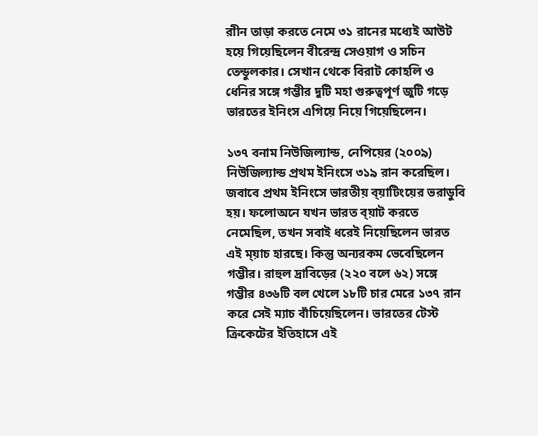রাীন তাড়া করতে নেমে ৩১ রানের মধ্যেই আউট হয়ে গিয়েছিলেন বীরেন্দ্র সেওয়াগ ও সচিন তেন্ডুলকার। সেখান থেকে বিরাট কোহলি ও ধেনির সঙ্গে গম্ভীর দুটি মহা গুরুত্বপূর্ণ জুটি গড়ে ভারতের ইনিংস এগিয়ে নিয়ে গিয়েছিলেন।

১৩৭ বনাম নিউজিল্যান্ড, নেপিয়ের (২০০৯)
নিউজিল্যান্ড প্রথম ইনিংসে ৩১৯ রান করেছিল। জবাবে প্রথম ইনিংসে ভারতীয় ব্য়াটিংয়ের ভরাডুবি হয়। ফলোঅনে যখন ভারত ব্য়াট করতে নেমেছিল, তখন সবাই ধরেই নিয়েছিলেন ভারত এই ম্য়াচ হারছে। কিন্তু অন্যরকম ভেবেছিলেন গম্ভীর। রাহুল দ্রাবিড়ের (২২০ বলে ৬২) সঙ্গে গম্ভীর ৪৩৬টি বল খেলে ১৮টি চার মেরে ১৩৭ রান করে সেই ম্যাচ বাঁচিয়েছিলেন। ভারতের টেস্ট ক্রিকেটের ইতিহাসে এই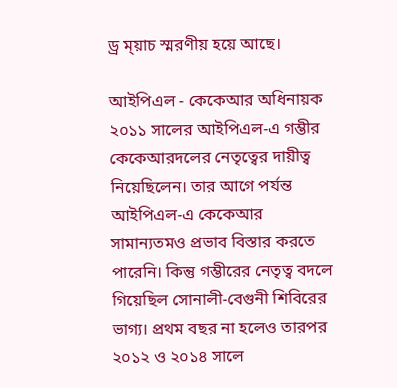ড্র ম্য়াচ স্মরণীয় হয়ে আছে।

আইপিএল - কেকেআর অধিনায়ক
২০১১ সালের আইপিএল-এ গম্ভীর কেকেআরদলের নেতৃত্বের দায়ীত্ব নিয়েছিলেন। তার আগে পর্যন্ত আইপিএল-এ কেকেআর সামান্যতমও প্রভাব বিস্তার করতে পারেনি। কিন্তু গম্ভীরের নেতৃত্ব বদলে গিয়েছিল সোনালী-বেগুনী শিবিরের ভাগ্য। প্রথম বছর না হলেও তারপর ২০১২ ও ২০১৪ সালে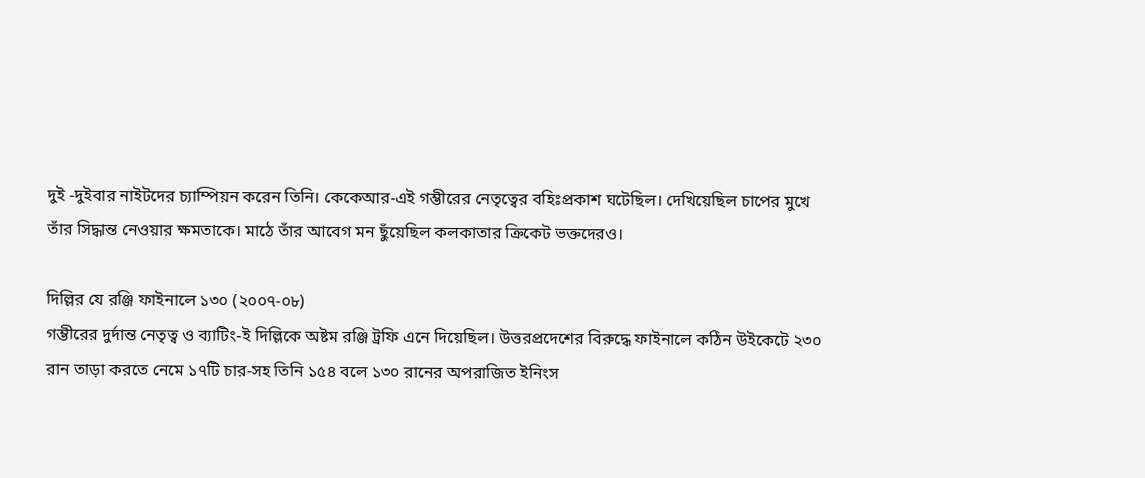দুই -দুইবার নাইটদের চ্যাম্পিয়ন করেন তিনি। কেকেআর-এই গম্ভীরের নেতৃত্বের বহিঃপ্রকাশ ঘটেছিল। দেখিয়েছিল চাপের মুখে তাঁর সিদ্ধান্ত নেওয়ার ক্ষমতাকে। মাঠে তাঁর আবেগ মন ছুঁয়েছিল কলকাতার ক্রিকেট ভক্তদেরও।

দিল্লির যে রঞ্জি ফাইনালে ১৩০ (২০০৭-০৮)
গম্ভীরের দুর্দান্ত নেতৃত্ব ও ব্যাটিং-ই দিল্লিকে অষ্টম রঞ্জি ট্রফি এনে দিয়েছিল। উত্তরপ্রদেশের বিরুদ্ধে ফাইনালে কঠিন উইকেটে ২৩০ রান তাড়া করতে নেমে ১৭টি চার-সহ তিনি ১৫৪ বলে ১৩০ রানের অপরাজিত ইনিংস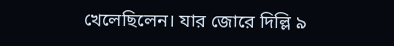খেলেছিলেন। যার জোরে দিল্লি ৯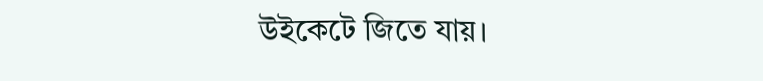উইকেটে জিতে যায়।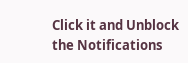Click it and Unblock the Notifications